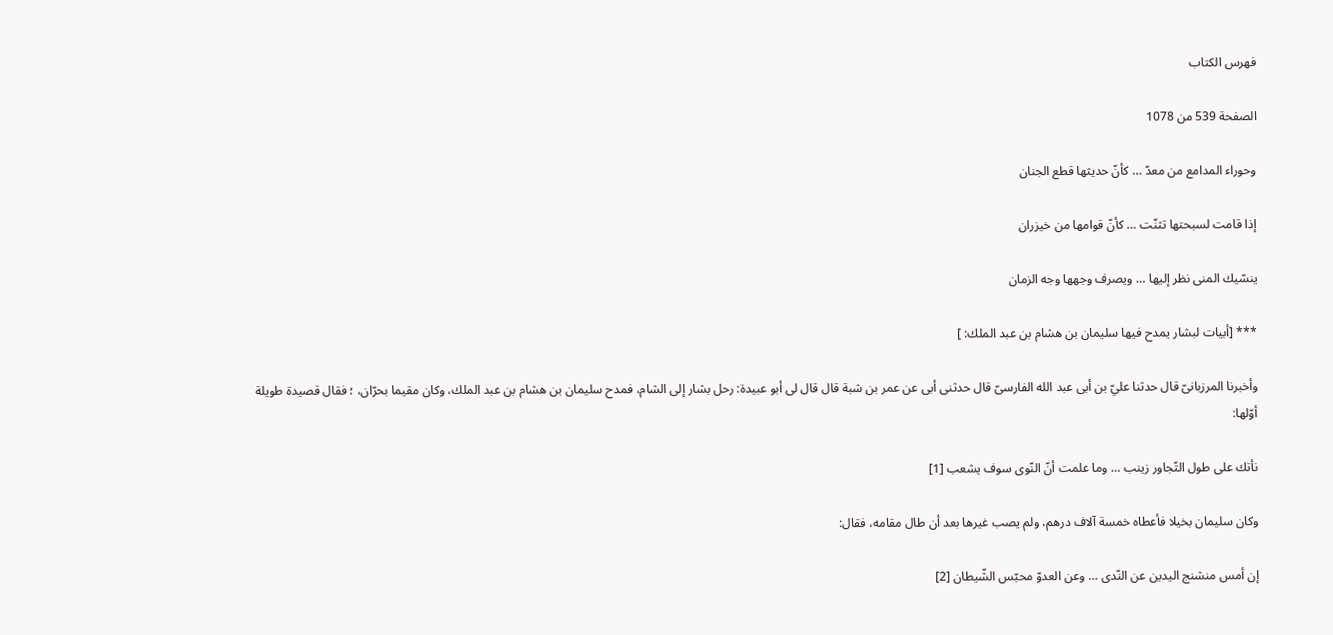فهرس الكتاب

الصفحة 539 من 1078

وحوراء المدامع من معدّ … كأنّ حديثها قطع الجنان

إذا قامت لسبحتها تثنّت … كأنّ قوامها من خيزران

ينسّيك المنى نظر إليها … ويصرف وجهها وجه الزمان

*** [أبيات لبشار يمدح فيها سليمان بن هشام بن عبد الملك: ]

وأخبرنا المرزبانىّ قال حدثنا عليّ بن أبى عبد الله الفارسىّ قال حدثنى أبى عن عمر بن شبة قال قال لى أبو عبيدة: رحل بشار إلى الشام، فمدح سليمان بن هشام بن عبد الملك، وكان مقيما بحرّان، ؛ فقال قصيدة طويلة أوّلها:

نأتك على طول التّجاور زينب … وما علمت أنّ النّوى سوف يشعب [1]

وكان سليمان بخيلا فأعطاه خمسة آلاف درهم، ولم يصب غيرها بعد أن طال مقامه، فقال:

إن أمس منشنج اليدين عن النّدى … وعن العدوّ محبّس الشّيطان [2]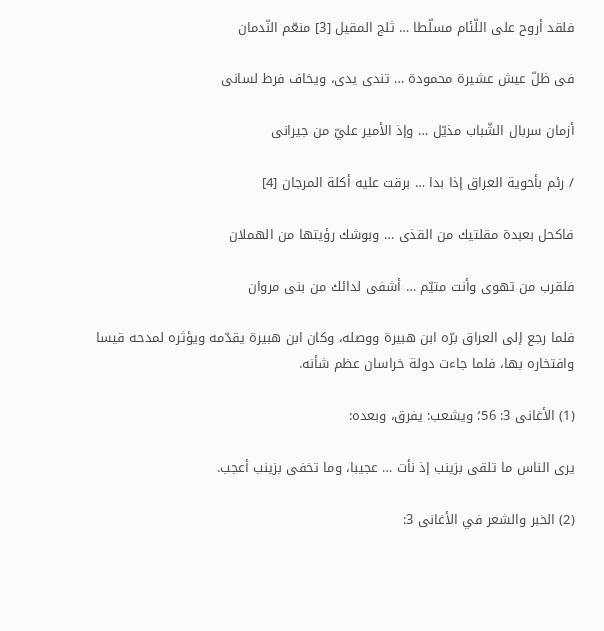فلقد أروح على اللّئام مسلّطا … ثلج المقيل [3] منعّم النّدمان

فى ظلّ عيش عشيرة محمودة … تندى يدى، ويخاف فرط لسانى

أزمان سربال الشّباب مذيّل … وإذ الأمير عليّ من جيرانى

/ رئم بأحوية العراق إذا بدا … برقت عليه أكلة المرجان [4]

فاكحل بعبدة مقلتيك من القذى … وبوشك رؤيتها من الهملان

فلقرب من تهوى وأنت متيّم … أشفى لدائك من بنى مروان

فلما رجع إلى العراق برّه ابن هبيرة ووصله، وكان ابن هبيرة يقدّمه ويؤثره لمدحه قيسا وافتخاره بها، فلما جاءت دولة خراسان عظم شأنه.

(1) الأغانى 3: 56؛ ويشعب: يفرق، وبعده:

يرى الناس ما تلقى بزينب إذ نأت … عجيبا، وما تخفى بزينب أعجب.

(2) الخبر والشعر في الأغانى 3: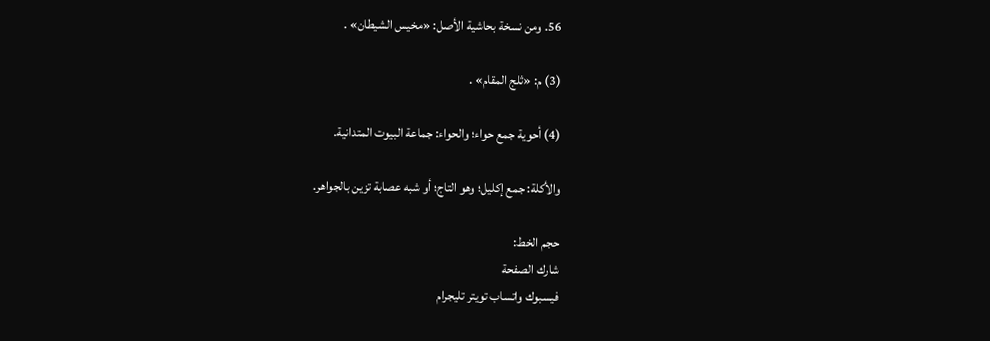56. ومن نسخة بحاشية الأصل: «مخيس الشيطان» .

(3) م: «ثلج المقام» .

(4) أحوية جمع حواء؛ والحواء: جماعة البيوت المتدانية.

والأكلة: جمع إكليل؛ وهو التاج؛ أو شبه عصابة تزين بالجواهر.

حجم الخط:
شارك الصفحة
فيسبوك واتساب تويتر تليجرام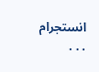انستجرام
. . .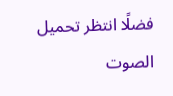فضلًا انتظر تحميل الصوت